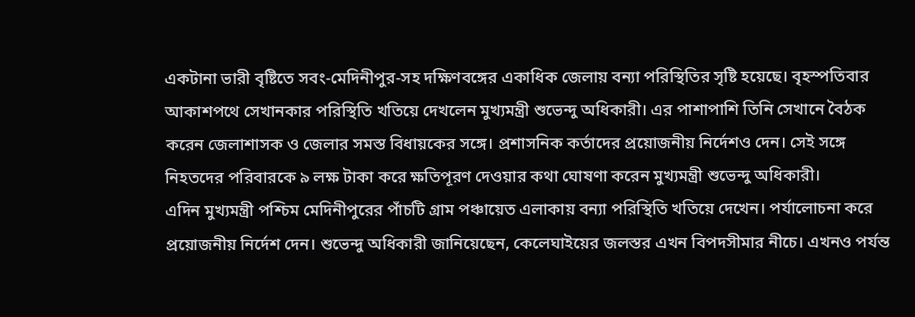একটানা ভারী বৃষ্টিতে সবং-মেদিনীপুর-সহ দক্ষিণবঙ্গের একাধিক জেলায় বন্যা পরিস্থিতির সৃষ্টি হয়েছে। বৃহস্পতিবার আকাশপথে সেখানকার পরিস্থিতি খতিয়ে দেখলেন মুখ্যমন্ত্রী শুভেন্দু অধিকারী। এর পাশাপাশি তিনি সেখানে বৈঠক করেন জেলাশাসক ও জেলার সমস্ত বিধায়কের সঙ্গে। প্রশাসনিক কর্তাদের প্রয়োজনীয় নির্দেশও দেন। সেই সঙ্গে নিহতদের পরিবারকে ৯ লক্ষ টাকা করে ক্ষতিপূরণ দেওয়ার কথা ঘোষণা করেন মুখ্যমন্ত্রী শুভেন্দু অধিকারী।
এদিন মুখ্যমন্ত্রী পশ্চিম মেদিনীপুরের পাঁচটি গ্রাম পঞ্চায়েত এলাকায় বন্যা পরিস্থিতি খতিয়ে দেখেন। পর্যালোচনা করে প্রয়োজনীয় নির্দেশ দেন। শুভেন্দু অধিকারী জানিয়েছেন, কেলেঘাইয়ের জলস্তর এখন বিপদসীমার নীচে। এখনও পর্যন্ত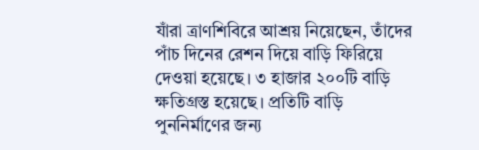যাঁরা ত্রাণশিবিরে আশ্রয় নিয়েছেন, তাঁদের পাঁচ দিনের রেশন দিয়ে বাড়ি ফিরিয়ে দেওয়া হয়েছে। ৩ হাজার ২০০টি বাড়ি ক্ষতিগ্রস্ত হয়েছে। প্রতিটি বাড়ি পুননির্মাণের জন্য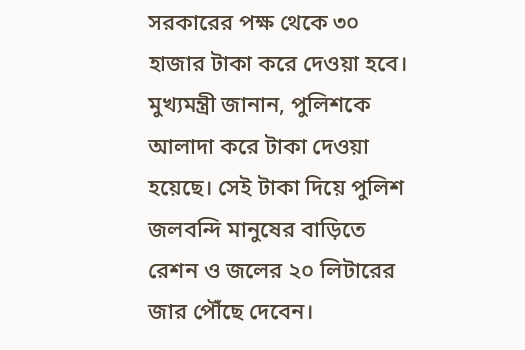সরকারের পক্ষ থেকে ৩০ হাজার টাকা করে দেওয়া হবে।
মুখ্যমন্ত্রী জানান, পুলিশকে আলাদা করে টাকা দেওয়া হয়েছে। সেই টাকা দিয়ে পুলিশ জলবন্দি মানুষের বাড়িতে রেশন ও জলের ২০ লিটারের জার পৌঁছে দেবেন।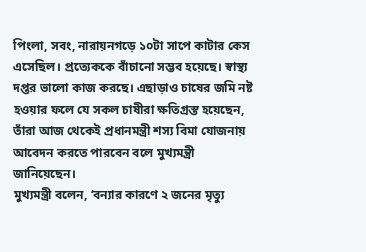পিংলা, সবং, নারায়নগড়ে ১০টা সাপে কাটার কেস এসেছিল। প্রত্যেককে বাঁচানো সম্ভব হয়েছে। স্বাস্থ্য দপ্তর ভালো কাজ করছে। এছাড়াও চাষের জমি নষ্ট হওয়ার ফলে যে সকল চাষীরা ক্ষতিগ্রস্ত হয়েছেন, তাঁরা আজ থেকেই প্রধানমন্ত্রী শস্য বিমা যোজনায় আবেদন করতে পারবেন বলে মুখ্যমন্ত্রী জানিয়েছেন।
মুখ্যমন্ত্রী বলেন, ‘বন্যার কারণে ২ জনের মৃত্যু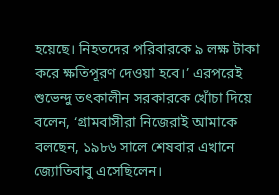হয়েছে। নিহতদের পরিবারকে ৯ লক্ষ টাকা করে ক্ষতিপূরণ দেওয়া হবে।’ এরপরেই শুভেন্দু তৎকালীন সরকারকে খোঁচা দিয়ে বলেন, ‘গ্রামবাসীরা নিজেরাই আমাকে বলছেন, ১৯৮৬ সালে শেষবার এখানে জ্যোতিবাবু এসেছিলেন।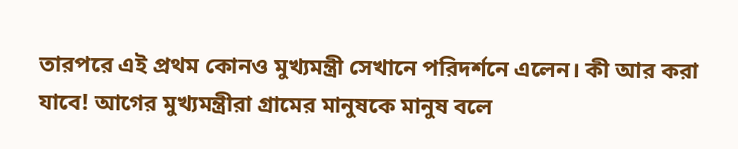তারপরে এই প্রথম কোনও মুখ্যমন্ত্রী সেখানে পরিদর্শনে এলেন। কী আর করা যাবে! আগের মুখ্যমন্ত্রীরা গ্রামের মানুষকে মানুষ বলে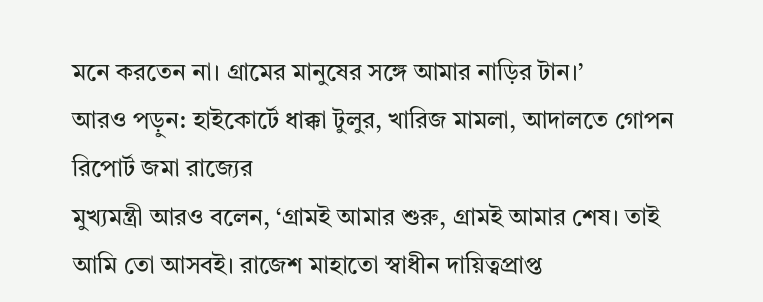মনে করতেন না। গ্রামের মানুষের সঙ্গে আমার নাড়ির টান।’
আরও পড়ুন: হাইকোর্টে ধাক্কা টুলুর, খারিজ মামলা, আদালতে গোপন রিপোর্ট জমা রাজ্যের
মুখ্যমন্ত্রী আরও বলেন, ‘গ্রামই আমার শুরু, গ্রামই আমার শেষ। তাই আমি তো আসবই। রাজেশ মাহাতো স্বাধীন দায়িত্বপ্রাপ্ত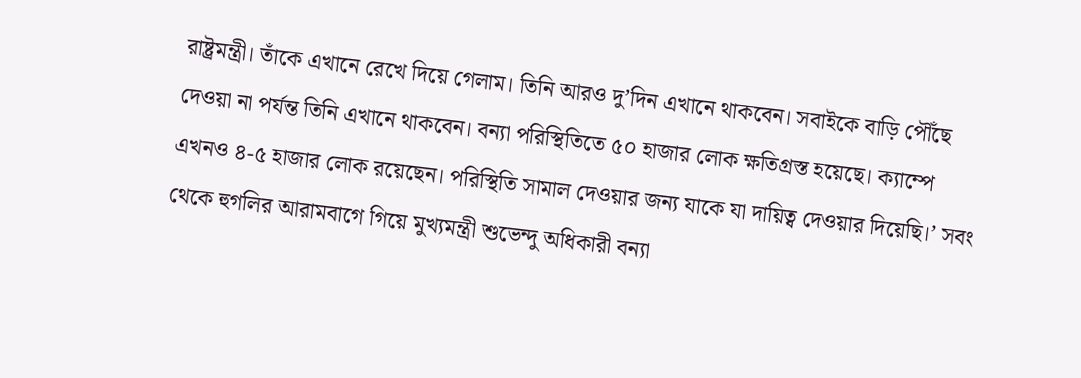রাষ্ট্রমন্ত্রী। তাঁকে এখানে রেখে দিয়ে গেলাম। তিনি আরও দু’দিন এখানে থাকবেন। সবাইকে বাড়ি পৌঁছে দেওয়া না পর্যন্ত তিনি এখানে থাকবেন। বন্যা পরিস্থিতিতে ৫০ হাজার লোক ক্ষতিগ্রস্ত হয়েছে। ক্যাম্পে এখনও ৪-৫ হাজার লোক রয়েছেন। পরিস্থিতি সামাল দেওয়ার জন্য যাকে যা দায়িত্ব দেওয়ার দিয়েছি।’ সবং থেকে হুগলির আরামবাগে গিয়ে মুখ্যমন্ত্রী শুভেন্দু অধিকারী বন্যা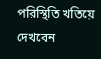পরিস্থিতি খতিয়ে দেখবেন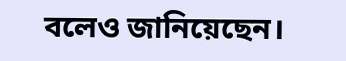বলেও জানিয়েছেন।